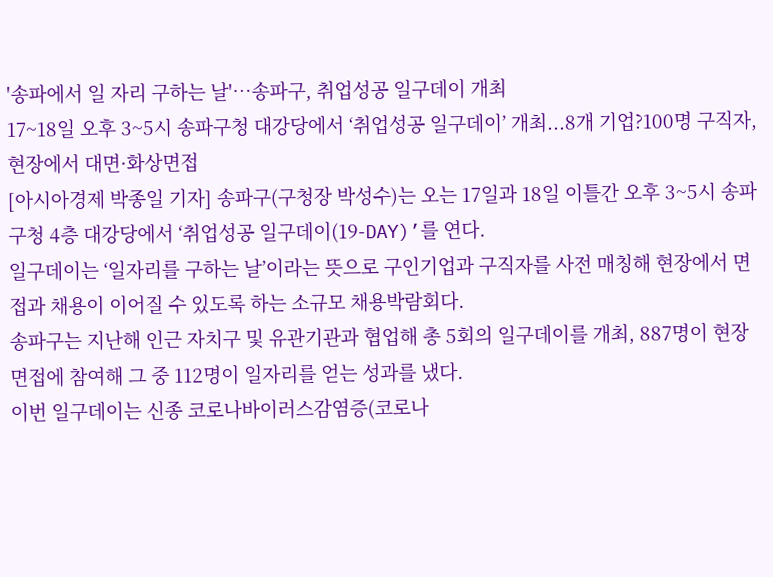'송파에서 일 자리 구하는 날'…송파구, 취업성공 일구데이 개최
17~18일 오후 3~5시 송파구청 대강당에서 ‘취업성공 일구데이’ 개최...8개 기업?100명 구직자, 현장에서 대면·화상면접
[아시아경제 박종일 기자] 송파구(구청장 박성수)는 오는 17일과 18일 이틀간 오후 3~5시 송파구청 4층 대강당에서 ‘취업성공 일구데이(19-DAY)’를 연다.
일구데이는 ‘일자리를 구하는 날’이라는 뜻으로 구인기업과 구직자를 사전 매칭해 현장에서 면접과 채용이 이어질 수 있도록 하는 소규모 채용박람회다.
송파구는 지난해 인근 자치구 및 유관기관과 협업해 총 5회의 일구데이를 개최, 887명이 현장 면접에 참여해 그 중 112명이 일자리를 얻는 성과를 냈다.
이번 일구데이는 신종 코로나바이러스감염증(코로나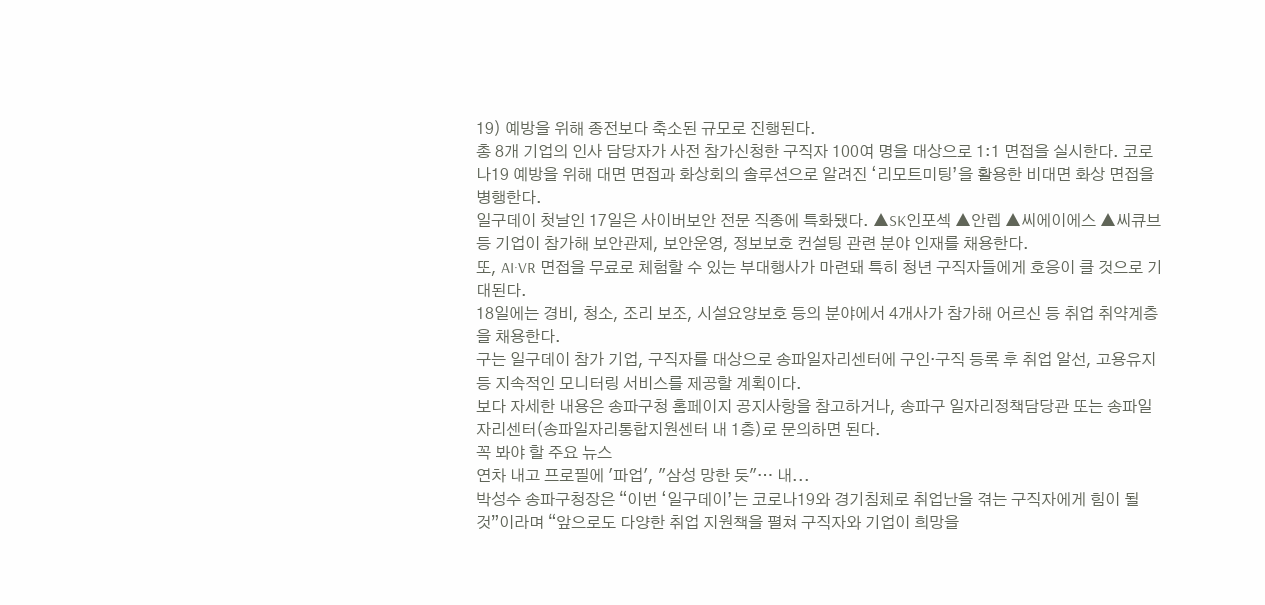19) 예방을 위해 종전보다 축소된 규모로 진행된다.
총 8개 기업의 인사 담당자가 사전 참가신청한 구직자 100여 명을 대상으로 1:1 면접을 실시한다. 코로나19 예방을 위해 대면 면접과 화상회의 솔루션으로 알려진 ‘리모트미팅’을 활용한 비대면 화상 면접을 병행한다.
일구데이 첫날인 17일은 사이버보안 전문 직종에 특화됐다. ▲SK인포섹 ▲안렙 ▲씨에이에스 ▲씨큐브 등 기업이 참가해 보안관제, 보안운영, 정보보호 컨설팅 관련 분야 인재를 채용한다.
또, AI·VR 면접을 무료로 체험할 수 있는 부대행사가 마련돼 특히 청년 구직자들에게 호응이 클 것으로 기대된다.
18일에는 경비, 청소, 조리 보조, 시설요양보호 등의 분야에서 4개사가 참가해 어르신 등 취업 취약계층을 채용한다.
구는 일구데이 참가 기업, 구직자를 대상으로 송파일자리센터에 구인·구직 등록 후 취업 알선, 고용유지 등 지속적인 모니터링 서비스를 제공할 계획이다.
보다 자세한 내용은 송파구청 홈페이지 공지사항을 참고하거나, 송파구 일자리정책담당관 또는 송파일자리센터(송파일자리통합지원센터 내 1층)로 문의하면 된다.
꼭 봐야 할 주요 뉴스
연차 내고 프로필에 '파업', "삼성 망한 듯"… 내...
박성수 송파구청장은 “이번 ‘일구데이’는 코로나19와 경기침체로 취업난을 겪는 구직자에게 힘이 될 것”이라며 “앞으로도 다양한 취업 지원책을 펼쳐 구직자와 기업이 희망을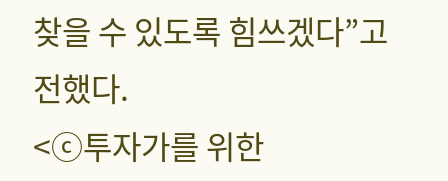찾을 수 있도록 힘쓰겠다”고 전했다.
<ⓒ투자가를 위한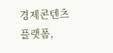경제콘텐츠 플랫폼,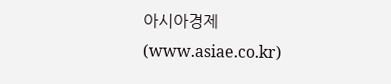아시아경제(www.asiae.co.kr)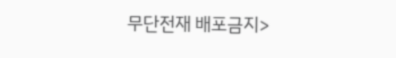무단전재 배포금지>